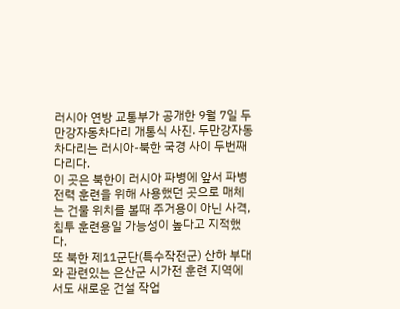러시아 연방 교통부가 공개한 9월 7일 두만강자동차다리 개통식 사진. 두만강자동차다리는 러시아-북한 국경 사이 두번째 다리다.
이 곳은 북한이 러시아 파병에 앞서 파병 전력 훈련을 위해 사용했던 곳으로 매체는 건물 위치를 볼때 주거용이 아닌 사격, 침투 훈련용일 가능성이 높다고 지적했다.
또 북한 제11군단(특수작전군) 산하 부대와 관련있는 은산군 시가전 훈련 지역에서도 새로운 건설 작업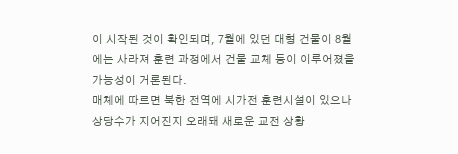이 시작된 것이 확인되며, 7월에 있던 대형 건물이 8월에는 사라져 훈련 과정에서 건물 교체 등이 이루어졌을 가능성이 거론된다.
매체에 따르면 북한 전역에 시가전 훈련시설이 있으나 상당수가 지어진지 오래돼 새로운 교전 상황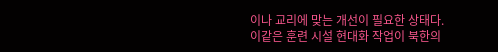이나 교리에 맞는 개선이 필요한 상태다.
이같은 훈련 시설 현대화 작업이 북한의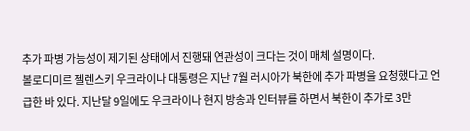추가 파병 가능성이 제기된 상태에서 진행돼 연관성이 크다는 것이 매체 설명이다.
볼로디미르 젤렌스키 우크라이나 대통령은 지난 7월 러시아가 북한에 추가 파병을 요청했다고 언급한 바 있다. 지난달 9일에도 우크라이나 현지 방송과 인터뷰를 하면서 북한이 추가로 3만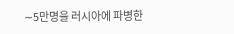∼5만명을 러시아에 파병한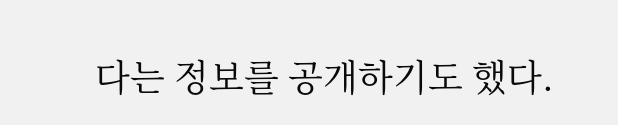다는 정보를 공개하기도 했다.